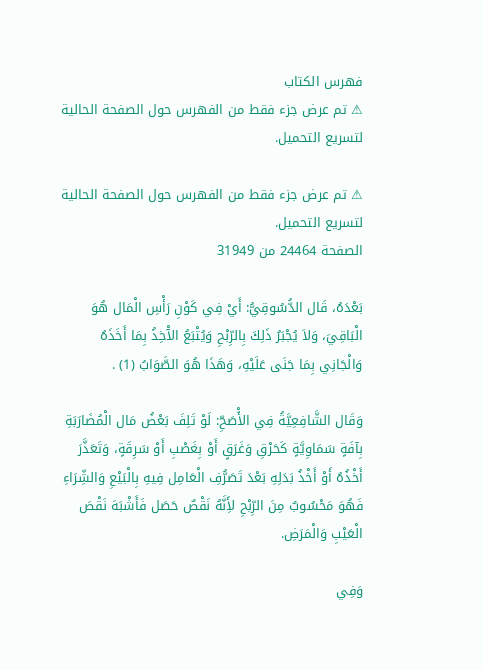فهرس الكتاب
⚠ تم عرض جزء فقط من الفهرس حول الصفحة الحالية لتسريع التحميل.

⚠ تم عرض جزء فقط من الفهرس حول الصفحة الحالية لتسريع التحميل.
الصفحة 24464 من 31949

بَعْدَهُ، قَال الدُّسُوقِيُّ: أَيْ فِي كَوْنِ رَأْسِ الْمَال هُوَ الْبَاقِيَ، وَلاَ يُجْبَرُ ذَلِكَ بِالرِّبْحِ وَيُتْبَعُ الآْخِذُ بِمَا أَخَذَهُ وَالْجَانِي بِمَا جَنَى عَلَيْهِ، وَهَذَا هُوَ الصَّوَابُ (1) .

وَقَال الشَّافِعِيَّةُ فِي الأَْصَحِّ: لَوْ تَلِفَ بَعْضُ مَال الْمُضَارَبَةِ بِآفَةٍ سَمَاوِيَّةٍ كَحَرْقِ وَغَرَقٍ أَوْ بِغَصْبِ أَوْ سَرِقَةٍ، وَتَعَذَّرَ أَخْذُهُ أَوْ أَخْذُ بَدَلِهِ بَعْدَ تَصَرُّفِ الْعَامِل فِيهِ بِالْبَيْعِ وَالشِّرَاءِ فَهُوَ مَحْسُوبٌ مِنَ الرِّبْحِ لأَِنَّهُ نَقْصٌ حَصَل فَأَشْبَهَ نَقْصَ الْعَيْبِ وَالْمَرَضِ.

وَفِي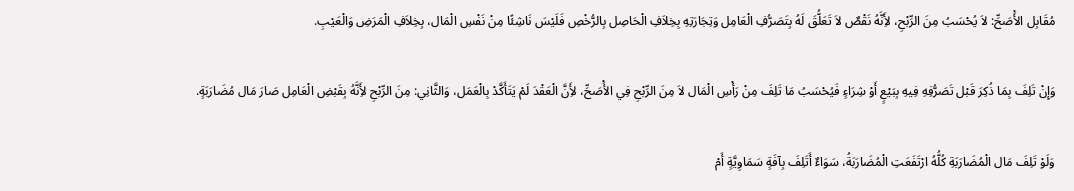مُقَابِل الأَْصَحِّ: لاَ يُحْسَبُ مِنَ الرِّبْحِ، لأَِنَّهُ نَقْصٌ لاَ تَعَلُّقَ لَهُ بِتَصَرُّفِ الْعَامِل وَتِجَارَتِهِ بِخِلاَفِ الْحَاصِل بِالرُّخْصِ فَلَيْسَ نَاشِئًا مِنْ نَفْسِ الْمَال، بِخِلاَفِ الْمَرَضِ وَالْعَيْبِ.

وَإِنْ تَلِفَ بِمَا ذُكِرَ قَبْل تَصَرُّفِهِ فِيهِ بِبَيْعٍ أَوْ شِرَاءٍ فَيُحْسَبُ مَا تَلِفَ مِنْ رَأْسِ الْمَال لاَ مِنَ الرِّبْحِ فِي الأَْصَحِّ، لأَِنَّ الْعَقْدَ لَمْ يَتَأَكَّدْ بِالْعَمَل، وَالثَّانِي: مِنَ الرِّبْحِ لأَِنَّهُ بِقَبْضِ الْعَامِل صَارَ مَال مُضَارَبَةٍ.

وَلَوْ تَلِفَ مَال الْمُضَارَبَةِ كُلُّهُ ارْتَفَعَتِ الْمُضَارَبَةُ، سَوَاءٌ أَتَلِفَ بِآفَةٍ سَمَاوِيَّةٍ أَمْ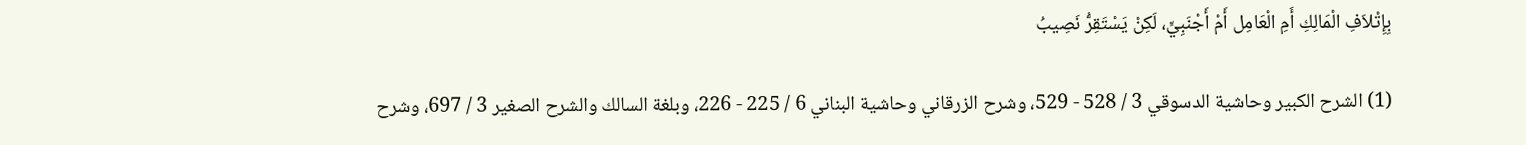بِإِتْلاَفِ الْمَالِكِ أَمِ الْعَامِل أَمْ أَجْنَبِيٍّ، لَكِنْ يَسْتَقِرُّ نَصِيبُ

(1) الشرح الكبير وحاشية الدسوقي 3 / 528 - 529، وشرح الزرقاني وحاشية البناني 6 / 225 - 226، وبلغة السالك والشرح الصغير 3 / 697، وشرح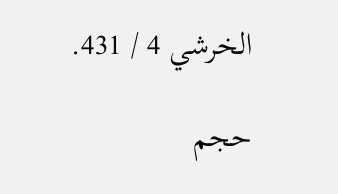الخرشي 4 / 431.

حجم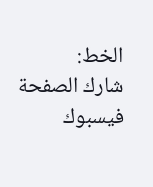الخط:
شارك الصفحة
فيسبوك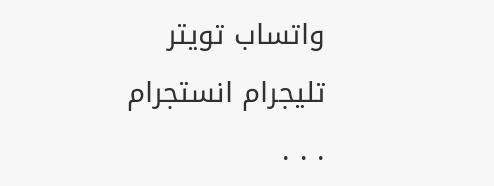واتساب تويتر تليجرام انستجرام
. . .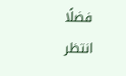فضلًا انتظر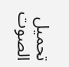تحميل الصوت